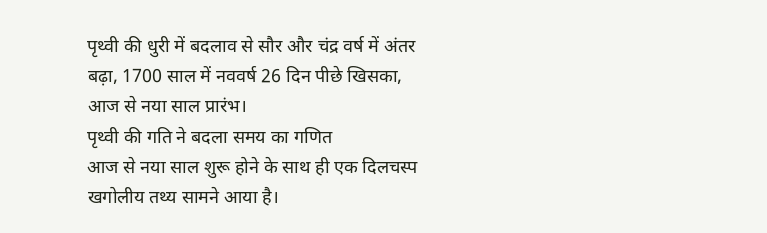पृथ्वी की धुरी में बदलाव से सौर और चंद्र वर्ष में अंतर बढ़ा, 1700 साल में नववर्ष 26 दिन पीछे खिसका, आज से नया साल प्रारंभ।
पृथ्वी की गति ने बदला समय का गणित
आज से नया साल शुरू होने के साथ ही एक दिलचस्प खगोलीय तथ्य सामने आया है।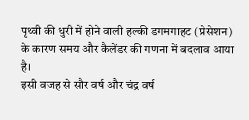पृथ्वी की धुरी में होने वाली हल्की डगमगाहट (प्रेसेशन) के कारण समय और कैलेंडर की गणना में बदलाव आया है।
इसी वजह से सौर वर्ष और चंद्र वर्ष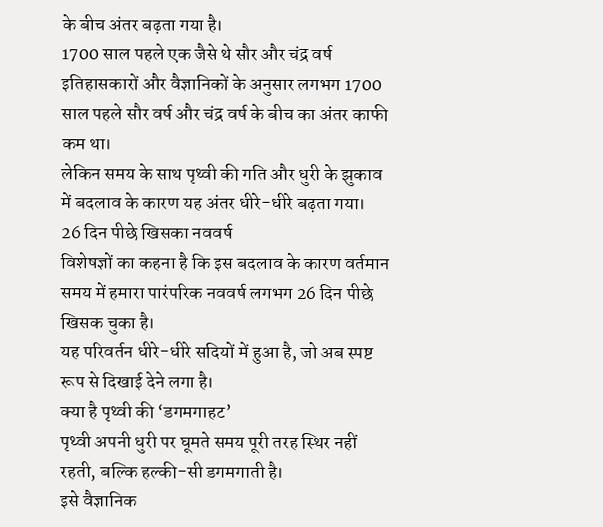के बीच अंतर बढ़ता गया है।
1700 साल पहले एक जैसे थे सौर और चंद्र वर्ष
इतिहासकारों और वैज्ञानिकों के अनुसार लगभग 1700 साल पहले सौर वर्ष और चंद्र वर्ष के बीच का अंतर काफी कम था।
लेकिन समय के साथ पृथ्वी की गति और धुरी के झुकाव में बदलाव के कारण यह अंतर धीरे-धीरे बढ़ता गया।
26 दिन पीछे खिसका नववर्ष
विशेषज्ञों का कहना है कि इस बदलाव के कारण वर्तमान समय में हमारा पारंपरिक नववर्ष लगभग 26 दिन पीछे खिसक चुका है।
यह परिवर्तन धीरे-धीरे सदियों में हुआ है, जो अब स्पष्ट रूप से दिखाई देने लगा है।
क्या है पृथ्वी की ‘डगमगाहट’
पृथ्वी अपनी धुरी पर घूमते समय पूरी तरह स्थिर नहीं रहती, बल्कि हल्की-सी डगमगाती है।
इसे वैज्ञानिक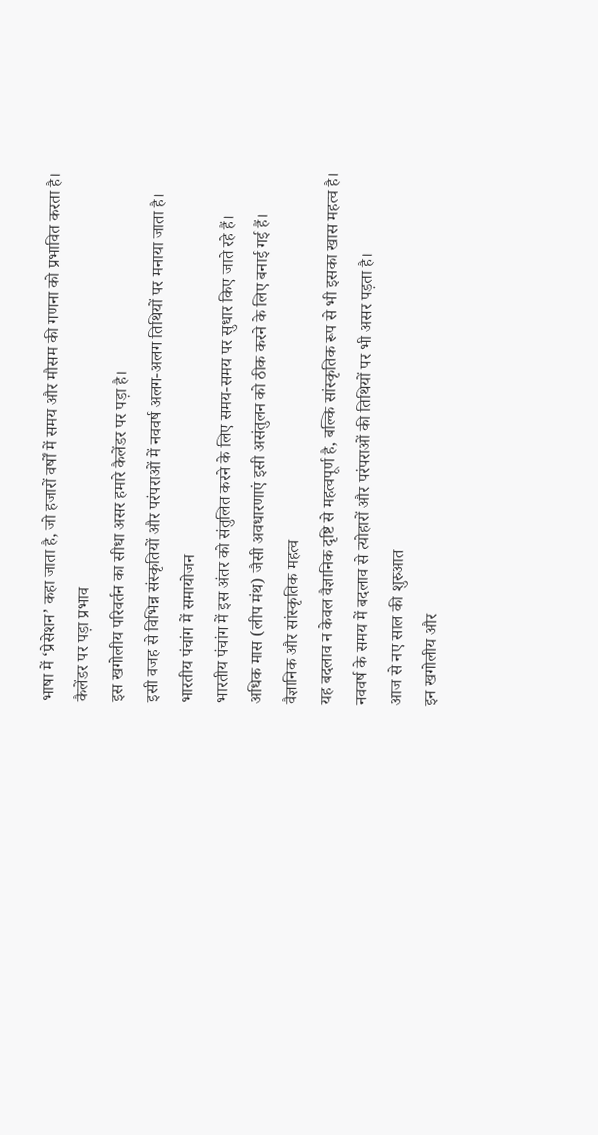भाषा में ‘प्रेसेशन’ कहा जाता है, जो हजारों वर्षों में समय और मौसम की गणना को प्रभावित करता है।
कैलेंडर पर पड़ा प्रभाव
इस खगोलीय परिवर्तन का सीधा असर हमारे कैलेंडर पर पड़ा है।
इसी वजह से विभिन्न संस्कृतियों और परंपराओं में नववर्ष अलग-अलग तिथियों पर मनाया जाता है।
भारतीय पंचांग में समायोजन
भारतीय पंचांग में इस अंतर को संतुलित करने के लिए समय-समय पर सुधार किए जाते रहे हैं।
अधिक मास (लीप मंथ) जैसी अवधारणाएं इसी असंतुलन को ठीक करने के लिए बनाई गई हैं।
वैज्ञानिक और सांस्कृतिक महत्व
यह बदलाव न केवल वैज्ञानिक दृष्टि से महत्वपूर्ण है, बल्कि सांस्कृतिक रूप से भी इसका खास महत्व है।
नववर्ष के समय में बदलाव से त्योहारों और परंपराओं की तिथियों पर भी असर पड़ता है।
आज से नए साल की शुरुआत
इन खगोलीय और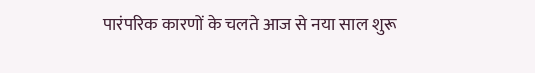पारंपरिक कारणों के चलते आज से नया साल शुरू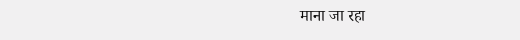माना जा रहा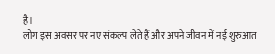है।
लोग इस अवसर पर नए संकल्प लेते हैं और अपने जीवन में नई शुरुआत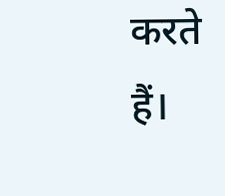करते हैं।